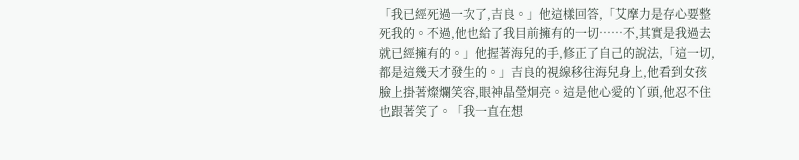「我已經死過一次了,吉良。」他這樣回答,「艾摩力是存心要整死我的。不過,他也給了我目前擁有的一切……不,其實是我過去就已經擁有的。」他握著海兒的手,修正了自己的說法,「這一切,都是這幾天才發生的。」吉良的視線移往海兒身上,他看到女孩臉上掛著燦爛笑容,眼神晶瑩炯亮。這是他心愛的丫頭,他忍不住也跟著笑了。「我一直在想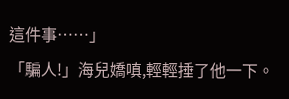這件事……」
「騙人!」海兒嬌嗔,輕輕捶了他一下。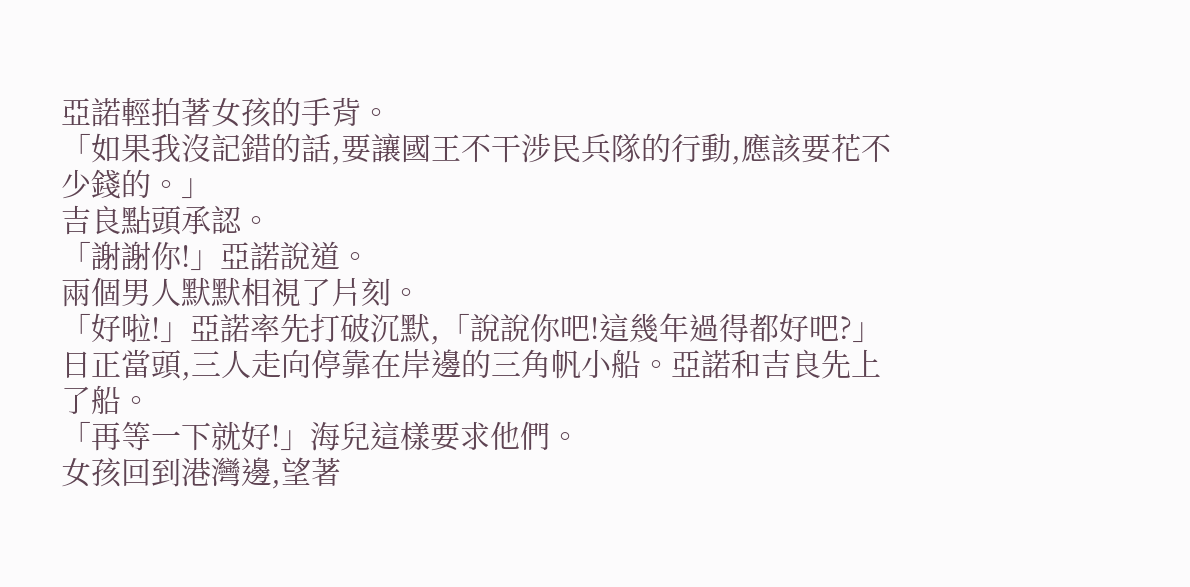亞諾輕拍著女孩的手背。
「如果我沒記錯的話,要讓國王不干涉民兵隊的行動,應該要花不少錢的。」
吉良點頭承認。
「謝謝你!」亞諾說道。
兩個男人默默相視了片刻。
「好啦!」亞諾率先打破沉默,「說說你吧!這幾年過得都好吧?」
日正當頭,三人走向停靠在岸邊的三角帆小船。亞諾和吉良先上了船。
「再等一下就好!」海兒這樣要求他們。
女孩回到港灣邊,望著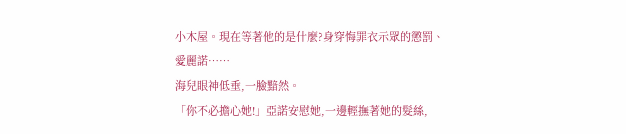小木屋。現在等著他的是什麼?身穿悔罪衣示眾的懲罰、愛麗諾……
海兒眼神低垂,一臉黯然。
「你不必擔心她!」亞諾安慰她,一邊輕撫著她的髮絲,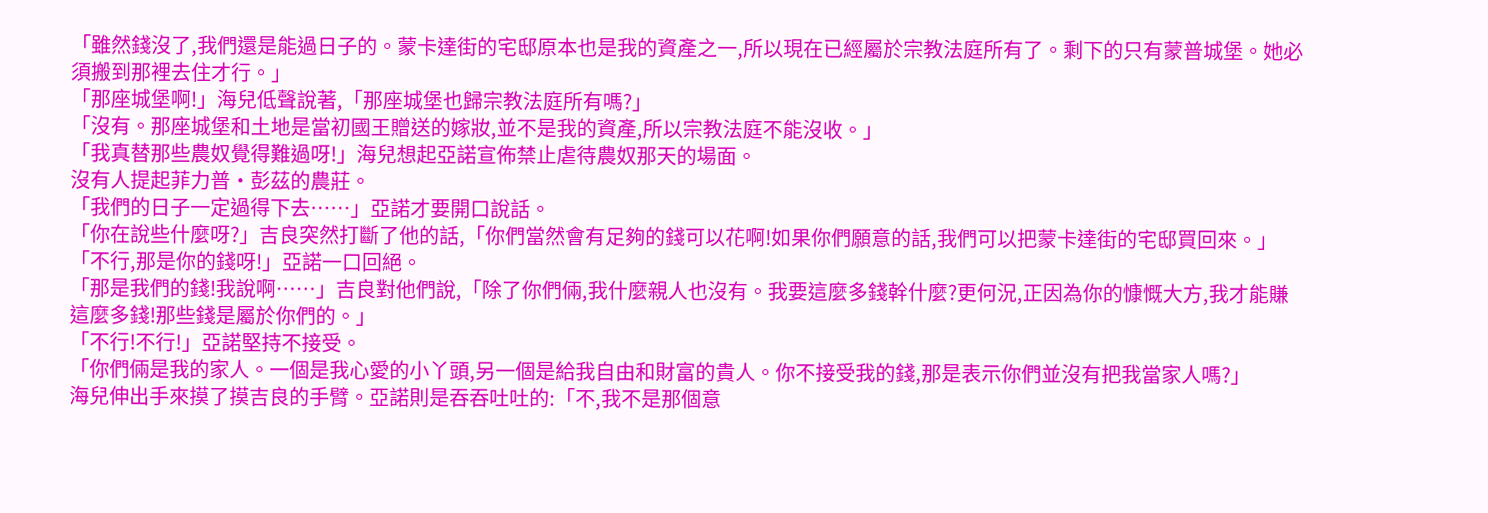「雖然錢沒了,我們還是能過日子的。蒙卡達街的宅邸原本也是我的資產之一,所以現在已經屬於宗教法庭所有了。剩下的只有蒙普城堡。她必須搬到那裡去住才行。」
「那座城堡啊!」海兒低聲說著,「那座城堡也歸宗教法庭所有嗎?」
「沒有。那座城堡和土地是當初國王贈送的嫁妝,並不是我的資產,所以宗教法庭不能沒收。」
「我真替那些農奴覺得難過呀!」海兒想起亞諾宣佈禁止虐待農奴那天的場面。
沒有人提起菲力普·彭茲的農莊。
「我們的日子一定過得下去……」亞諾才要開口說話。
「你在說些什麼呀?」吉良突然打斷了他的話,「你們當然會有足夠的錢可以花啊!如果你們願意的話,我們可以把蒙卡達街的宅邸買回來。」
「不行,那是你的錢呀!」亞諾一口回絕。
「那是我們的錢!我說啊……」吉良對他們說,「除了你們倆,我什麼親人也沒有。我要這麼多錢幹什麼?更何況,正因為你的慷慨大方,我才能賺這麼多錢!那些錢是屬於你們的。」
「不行!不行!」亞諾堅持不接受。
「你們倆是我的家人。一個是我心愛的小丫頭,另一個是給我自由和財富的貴人。你不接受我的錢,那是表示你們並沒有把我當家人嗎?」
海兒伸出手來摸了摸吉良的手臂。亞諾則是吞吞吐吐的:「不,我不是那個意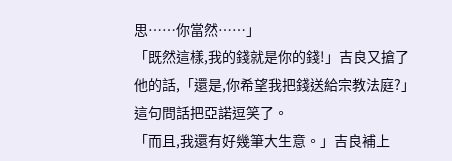思……你當然……」
「既然這樣,我的錢就是你的錢!」吉良又搶了他的話,「還是,你希望我把錢送給宗教法庭?」
這句問話把亞諾逗笑了。
「而且,我還有好幾筆大生意。」吉良補上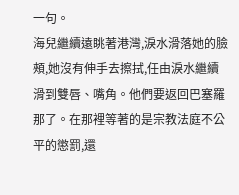一句。
海兒繼續遠眺著港灣,淚水滑落她的臉頰,她沒有伸手去擦拭,任由淚水繼續滑到雙唇、嘴角。他們要返回巴塞羅那了。在那裡等著的是宗教法庭不公平的懲罰,還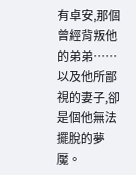有卓安,那個曾經背叛他的弟弟……以及他所鄙視的妻子,卻是個他無法擺脫的夢魘。